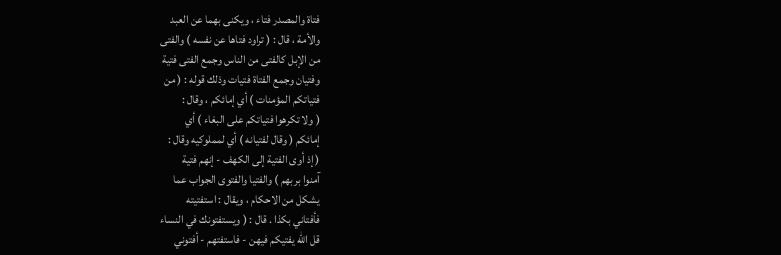فتاة والمصدر فتاء ، ويكنى بهما عن العبد
والأمة ، قال : ( تراود فتاها عن نفسه ) والفتى
من الإبل كالفتى من الناس وجمع الفتى فتية
وفتيان وجمع الفتاة فتيات وذلك قوله : ( من
فتياتكم المؤمنات ) أي إمائكم ، وقال :
( ولا تكرهوا فتياتكم على البغاء ) أي
إمائكم ( وقال لفتيانه ) أي لمملوكيه وقال :
( إذ أوى الفتية إلى الكهف - إنهم فتية
آمنوا بربهم ) والفتيا والفتوى الجواب عما
يشكل من الاحكام ، ويقال : استفتيته
فأفتاني بكذا . قال : ( ويستفتونك في النساء
قل الله يفتيكم فيهن - فاستفتهم - أفتوني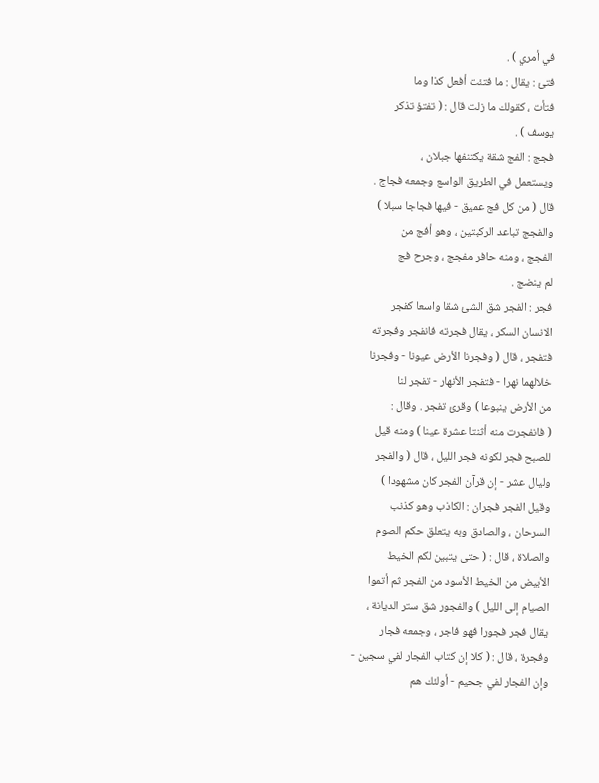في أمري ) .
فتئ : يقال : ما فتئت أفعل كذا وما
فتأت ، كقولك ما زلت قال : ( تفتؤ تذكر
يوسف ) .
فجج : الفج شقة يكتنفها جبلان ،
ويستعمل في الطريق الواسع وجمعه فجاج .
قال ( من كل فج عميق - فيها فجاجا سبلا )
والفجج تباعد الركبتين ، وهو أفج من
الفجج ، ومنه حافر مفجج ، وجرح فج
لم ينضج .
فجر : الفجر شق الشئ شقا واسعا كفجر
الانسان السكر ، يقال فجرته فانفجر وفجرته
فتفجر ، قال ( وفجرنا الأرض عيونا - وفجرنا
خلالهما نهرا - فتفجر الأنهار - تفجر لنا
من الأرض ينبوعا ) وقرئ تفجر . وقال :
( فانفجرت منه أثنتا عشرة عينا ) ومنه قيل
للصبح فجر لكونه فجر الليل ، قال ( والفجر
وليال عشر - إن قرآن الفجر كان مشهودا )
وقيل الفجر فجران : الكاذب وهو كذنب
السرحان ، والصادق وبه يتعلق حكم الصوم
والصلاة ، قال : ( حتى يتبين لكم الخيط
الأبيض من الخيط الأسود من الفجر ثم أتموا
الصيام إلى الليل ) والفجور شق ستر الديانة ،
يقال فجر فجورا فهو فاجر ، وجمعه فجار
وفجرة ، قال : ( كلا إن كتاب الفجار لفي سجين -
وإن الفجار لفي جحيم - أولئك هم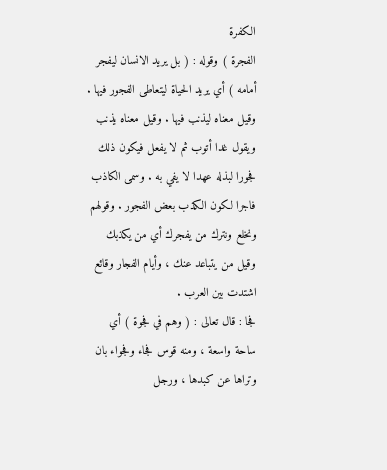الكفرة
الفجرة ) وقوله : ( بل يريد الانسان ليفجر
أمامه ) أي يريد الحياة ليتعاطى الفجور فيها .
وقيل معناه ليذنب فيها . وقيل معناه يذنب
ويقول غدا أتوب ثم لا يفعل فيكون ذلك
فجورا لبذله عهدا لا يفي به . وسمى الكاذب
فاجرا لكون الكذب بعض الفجور . وقولهم
ونخلع ونترك من يفجرك أي من يكذبك
وقيل من يتباعد عنك ، وأيام الفجار وقائع
اشتدت بين العرب .
فجا : قال تعالى : ( وهم في فجوة ) أي
ساحة واسعة ، ومنه قوس فجاء وفجواء بان
وتراها عن كبدها ، ورجل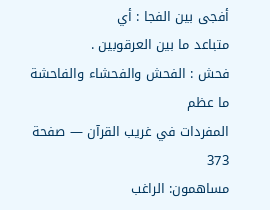أفجى بين الفجا : أي
متباعد ما بين العرقوبين .
فحش : الفحش والفحشاء والفاحشة ما عظم
المفردات في غريب القرآن — صفحة 373
مساهمون: الراغب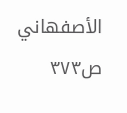الأصفهاني
ص٣٧٣